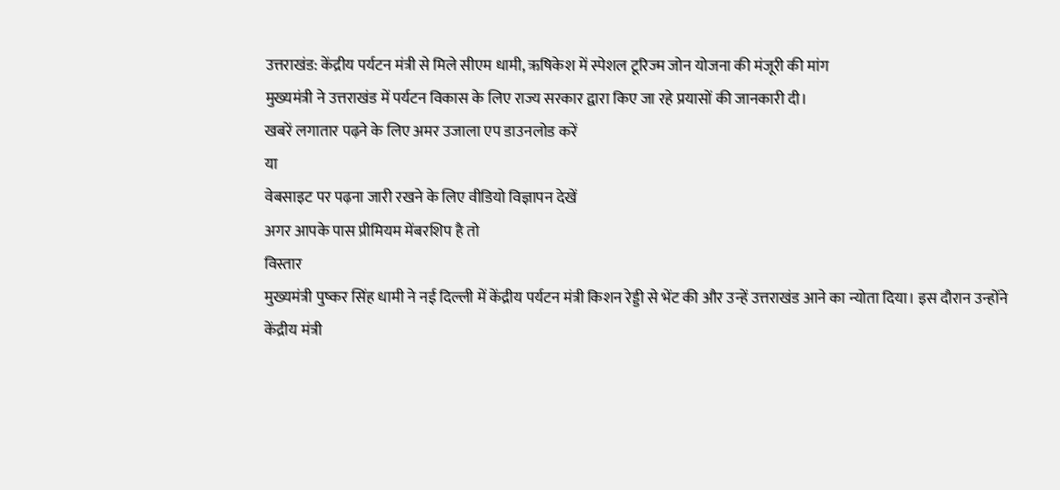उत्तराखंड: केंद्रीय पर्यटन मंत्री से मिले सीएम धामी, ऋषिकेश में स्पेशल टूरिज्म जोन योजना की मंजूरी की मांग
मुख्यमंत्री ने उत्तराखंड में पर्यटन विकास के लिए राज्य सरकार द्वारा किए जा रहे प्रयासों की जानकारी दी।
खबरें लगातार पढ़ने के लिए अमर उजाला एप डाउनलोड करें
या
वेबसाइट पर पढ़ना जारी रखने के लिए वीडियो विज्ञापन देखें
अगर आपके पास प्रीमियम मेंबरशिप है तो
विस्तार
मुख्यमंत्री पुष्कर सिंह धामी ने नई दिल्ली में केंद्रीय पर्यटन मंत्री किशन रेड्डी से भेंट की और उन्हें उत्तराखंड आने का न्योता दिया। इस दौरान उन्होंने केंद्रीय मंत्री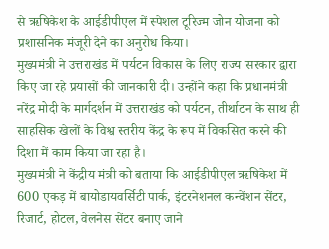से ऋषिकेश के आईडीपीएल में स्पेशल टूरिज्म जोन योजना को प्रशासनिक मंजूरी देने का अनुरोध किया।
मुख्यमंत्री ने उत्तराखंड में पर्यटन विकास के लिए राज्य सरकार द्वारा किए जा रहे प्रयासों की जानकारी दी। उन्होंने कहा कि प्रधानमंत्री नरेंद्र मोदी के मार्गदर्शन में उत्तराखंड को पर्यटन, तीर्थाटन के साथ ही साहसिक खेलों के विश्व स्तरीय केंद्र के रूप में विकसित करने की दिशा में काम किया जा रहा है।
मुख्यमंत्री ने केंद्रीय मंत्री को बताया कि आईडीपीएल ऋषिकेश में 600 एकड़ में बायोडायवर्सिटी पार्क, इंटरनेशनल कन्वेंशन सेंटर, रिजार्ट, होटल, वेलनेस सेंटर बनाए जाने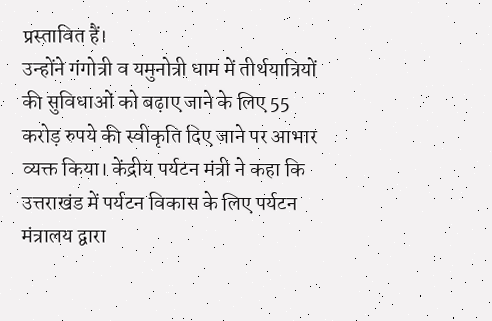प्रस्तावित हैं।
उन्होंने गंगोत्री व यमुनोत्री धाम में तीर्थयात्रियों की सुविधाओं को बढ़ाए जाने के लिए 55 करोड़ रुपये की स्वीकृति दिए जाने पर आभार व्यक्त किया। केंद्रीय पर्यटन मंत्री ने कहा कि उत्तराखंड में पर्यटन विकास के लिए पर्यटन मंत्रालय द्वारा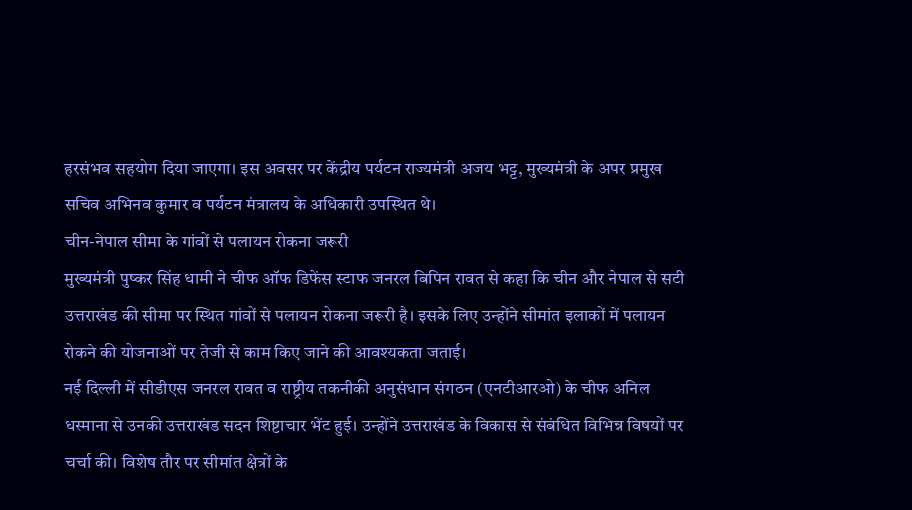हरसंभव सहयोग दिया जाएगा। इस अवसर पर केंद्रीय पर्यटन राज्यमंत्री अजय भट्ट, मुख्यमंत्री के अपर प्रमुख सचिव अभिनव कुमार व पर्यटन मंत्रालय के अधिकारी उपस्थित थे।
चीन-नेपाल सीमा के गांवों से पलायन रोकना जरूरी
मुख्यमंत्री पुष्कर सिंह धामी ने चीफ ऑफ डिफेंस स्टाफ जनरल बिपिन रावत से कहा कि चीन और नेपाल से सटी उत्तराखंड की सीमा पर स्थित गांवों से पलायन रोकना जरूरी है। इसके लिए उन्होंने सीमांत इलाकों में पलायन रोकने की योजनाओं पर तेजी से काम किए जाने की आवश्यकता जताई।
नई दिल्ली में सीडीएस जनरल रावत व राष्ट्रीय तकनीकी अनुसंधान संगठन (एनटीआरओ) के चीफ अनिल धस्माना से उनकी उत्तराखंड सदन शिष्टाचार भेंट हुई। उन्होंने उत्तराखंड के विकास से संबंधित विभिन्न विषयों पर चर्चा की। विशेष तौर पर सीमांत क्षेत्रों के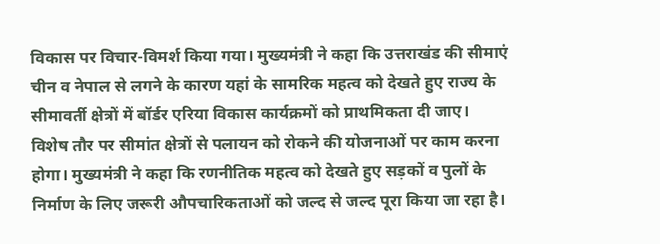विकास पर विचार-विमर्श किया गया। मुख्यमंत्री ने कहा कि उत्तराखंड की सीमाएं चीन व नेपाल से लगने के कारण यहां के सामरिक महत्व को देखते हुए राज्य के सीमावर्ती क्षेत्रों में बॉर्डर एरिया विकास कार्यक्रमों को प्राथमिकता दी जाए।
विशेष तौर पर सीमांत क्षेत्रों से पलायन को रोकने की योजनाओं पर काम करना होगा। मुख्यमंत्री ने कहा कि रणनीतिक महत्व को देखते हुए सड़कों व पुलों के निर्माण के लिए जरूरी औपचारिकताओं को जल्द से जल्द पूरा किया जा रहा है।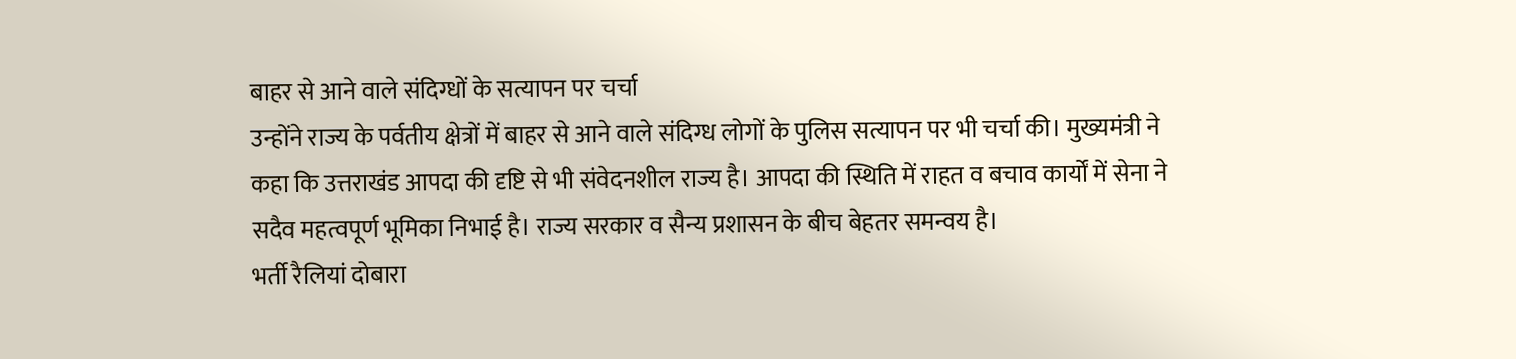बाहर से आने वाले संदिग्धों के सत्यापन पर चर्चा
उन्होंने राज्य के पर्वतीय क्षेत्रों में बाहर से आने वाले संदिग्ध लोगों के पुलिस सत्यापन पर भी चर्चा की। मुख्यमंत्री ने कहा कि उत्तराखंड आपदा की दृष्टि से भी संवेदनशील राज्य है। आपदा की स्थिति में राहत व बचाव कार्यों में सेना ने सदैव महत्वपूर्ण भूमिका निभाई है। राज्य सरकार व सैन्य प्रशासन के बीच बेहतर समन्वय है।
भर्ती रैलियां दोबारा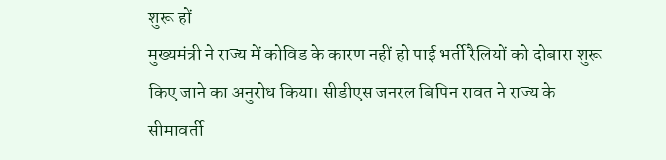शुरू हों
मुख्यमंत्री ने राज्य में कोविड के कारण नहीं हो पाई भर्ती रैलियों को दोबारा शुरू किए जाने का अनुरोध किया। सीडीएस जनरल बिपिन रावत ने राज्य के सीमावर्ती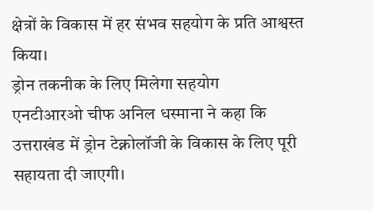क्षेत्रों के विकास में हर संभव सहयोग के प्रति आश्वस्त किया।
ड्रोन तकनीक के लिए मिलेगा सहयोग
एनटीआरओ चीफ अनिल धस्माना ने कहा कि उत्तराखंड में ड्रोन टेक्नोलॉजी के विकास के लिए पूरी सहायता दी जाएगी।